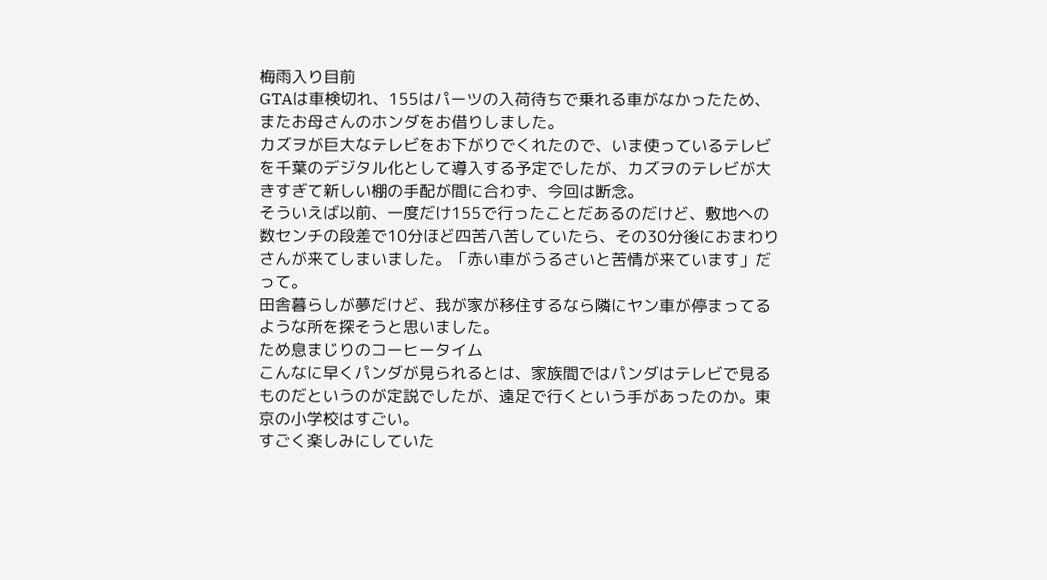梅雨入り目前
GTAは車検切れ、155はパーツの入荷待ちで乗れる車がなかったため、またお母さんのホンダをお借りしました。
カズヲが巨大なテレビをお下がりでくれたので、いま使っているテレビを千葉のデジタル化として導入する予定でしたが、カズヲのテレビが大きすぎて新しい棚の手配が間に合わず、今回は断念。
そういえば以前、一度だけ155で行ったことだあるのだけど、敷地への数センチの段差で10分ほど四苦八苦していたら、その30分後におまわりさんが来てしまいました。「赤い車がうるさいと苦情が来ています」だって。
田舎暮らしが夢だけど、我が家が移住するなら隣にヤン車が停まってるような所を探そうと思いました。
ため息まじりのコーヒータイム
こんなに早くパンダが見られるとは、家族間ではパンダはテレビで見るものだというのが定説でしたが、遠足で行くという手があったのか。東京の小学校はすごい。
すごく楽しみにしていた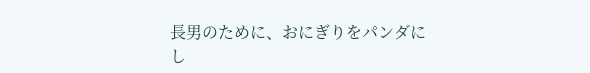長男のために、おにぎりをパンダにし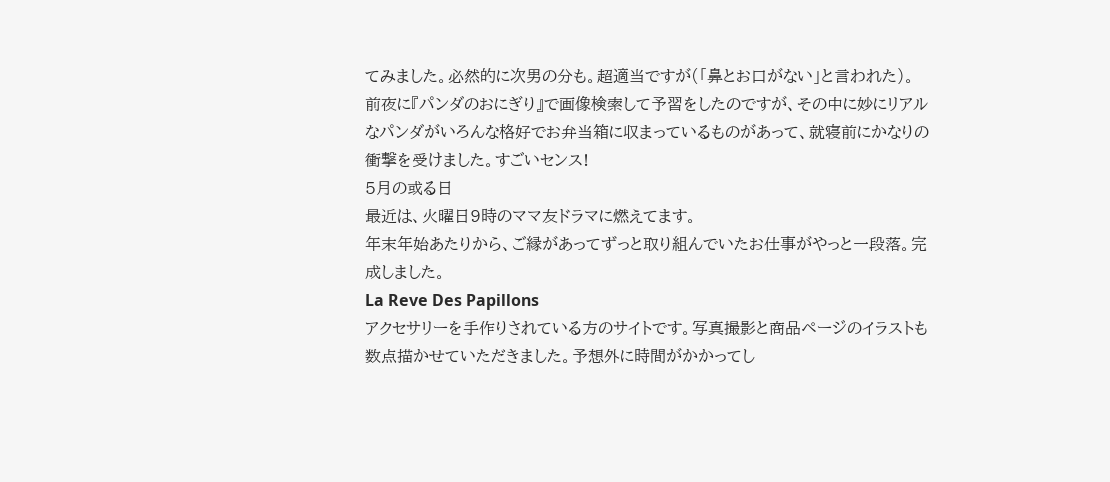てみました。必然的に次男の分も。超適当ですが(「鼻とお口がない」と言われた)。
前夜に『パンダのおにぎり』で画像検索して予習をしたのですが、その中に妙にリアルなパンダがいろんな格好でお弁当箱に収まっているものがあって、就寝前にかなりの衝撃を受けました。すごいセンス!
5月の或る日
最近は、火曜日9時のママ友ドラマに燃えてます。
年末年始あたりから、ご縁があってずっと取り組んでいたお仕事がやっと一段落。完成しました。
La Reve Des Papillons
アクセサリーを手作りされている方のサイトです。写真撮影と商品ページのイラストも数点描かせていただきました。予想外に時間がかかってし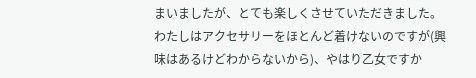まいましたが、とても楽しくさせていただきました。
わたしはアクセサリーをほとんど着けないのですが(興味はあるけどわからないから)、やはり乙女ですか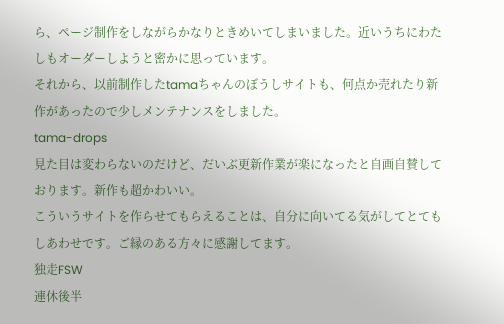ら、ページ制作をしながらかなりときめいてしまいました。近いうちにわたしもオーダーしようと密かに思っています。
それから、以前制作したtamaちゃんのぼうしサイトも、何点か売れたり新作があったので少しメンテナンスをしました。
tama-drops
見た目は変わらないのだけど、だいぶ更新作業が楽になったと自画自賛しております。新作も超かわいい。
こういうサイトを作らせてもらえることは、自分に向いてる気がしてとてもしあわせです。ご縁のある方々に感謝してます。
独走FSW
連休後半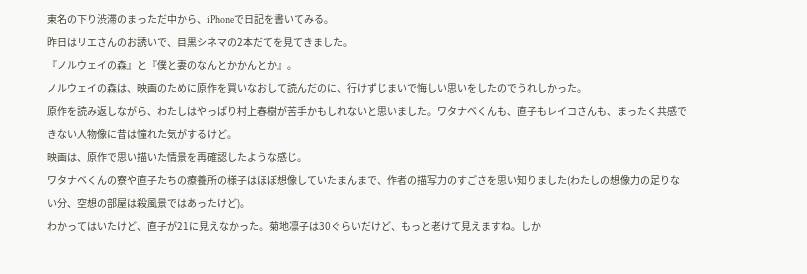東名の下り渋滞のまっただ中から、iPhoneで日記を書いてみる。
昨日はリエさんのお誘いで、目黒シネマの2本だてを見てきました。
『ノルウェイの森』と『僕と妻のなんとかかんとか』。
ノルウェイの森は、映画のために原作を買いなおして読んだのに、行けずじまいで悔しい思いをしたのでうれしかった。
原作を読み返しながら、わたしはやっぱり村上春樹が苦手かもしれないと思いました。ワタナベくんも、直子もレイコさんも、まったく共感できない人物像に昔は憧れた気がするけど。
映画は、原作で思い描いた情景を再確認したような感じ。
ワタナベくんの寮や直子たちの療養所の様子はほぼ想像していたまんまで、作者の描写力のすごさを思い知りました(わたしの想像力の足りない分、空想の部屋は殺風景ではあったけど)。
わかってはいたけど、直子が21に見えなかった。菊地凛子は30ぐらいだけど、もっと老けて見えますね。しか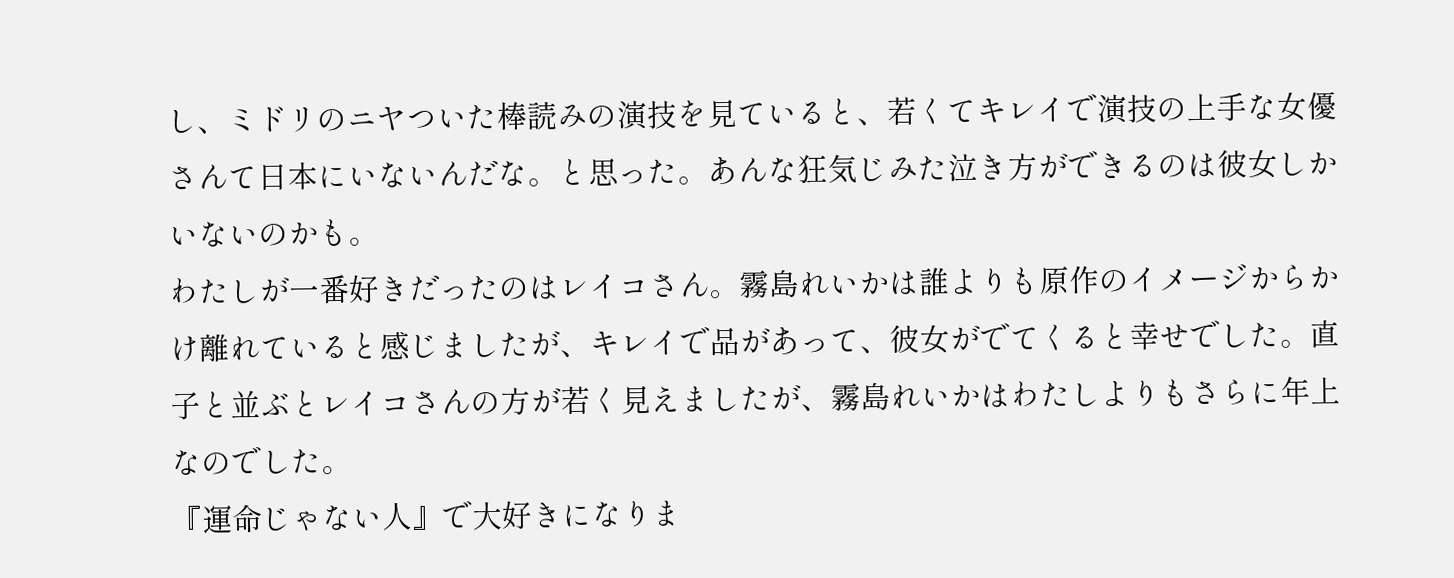し、ミドリのニヤついた棒読みの演技を見ていると、若くてキレイで演技の上手な女優さんて日本にいないんだな。と思った。あんな狂気じみた泣き方ができるのは彼女しかいないのかも。
わたしが一番好きだったのはレイコさん。霧島れいかは誰よりも原作のイメージからかけ離れていると感じましたが、キレイで品があって、彼女がでてくると幸せでした。直子と並ぶとレイコさんの方が若く見えましたが、霧島れいかはわたしよりもさらに年上なのでした。
『運命じゃない人』で大好きになりま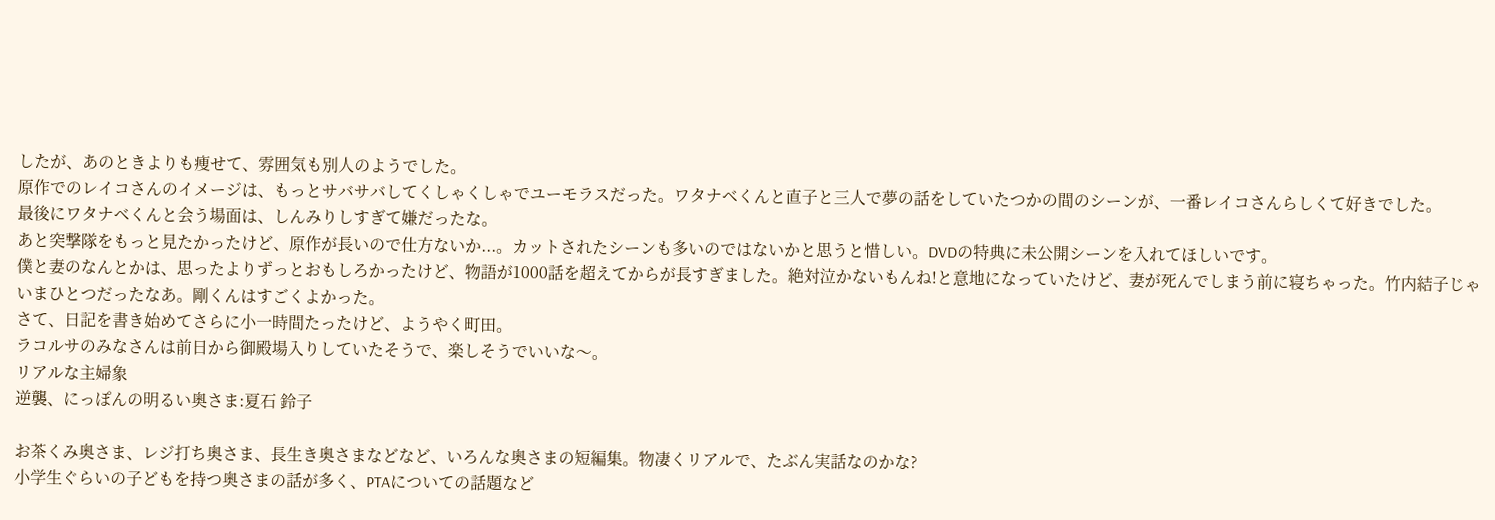したが、あのときよりも痩せて、雰囲気も別人のようでした。
原作でのレイコさんのイメージは、もっとサバサバしてくしゃくしゃでユーモラスだった。ワタナベくんと直子と三人で夢の話をしていたつかの間のシーンが、一番レイコさんらしくて好きでした。
最後にワタナベくんと会う場面は、しんみりしすぎて嫌だったな。
あと突撃隊をもっと見たかったけど、原作が長いので仕方ないか...。カットされたシーンも多いのではないかと思うと惜しい。DVDの特典に未公開シーンを入れてほしいです。
僕と妻のなんとかは、思ったよりずっとおもしろかったけど、物語が1000話を超えてからが長すぎました。絶対泣かないもんね!と意地になっていたけど、妻が死んでしまう前に寝ちゃった。竹内結子じゃいまひとつだったなあ。剛くんはすごくよかった。
さて、日記を書き始めてさらに小一時間たったけど、ようやく町田。
ラコルサのみなさんは前日から御殿場入りしていたそうで、楽しそうでいいな〜。
リアルな主婦象
逆襲、にっぽんの明るい奥さま:夏石 鈴子

お茶くみ奥さま、レジ打ち奥さま、長生き奥さまなどなど、いろんな奥さまの短編集。物凄くリアルで、たぶん実話なのかな?
小学生ぐらいの子どもを持つ奥さまの話が多く、PTAについての話題など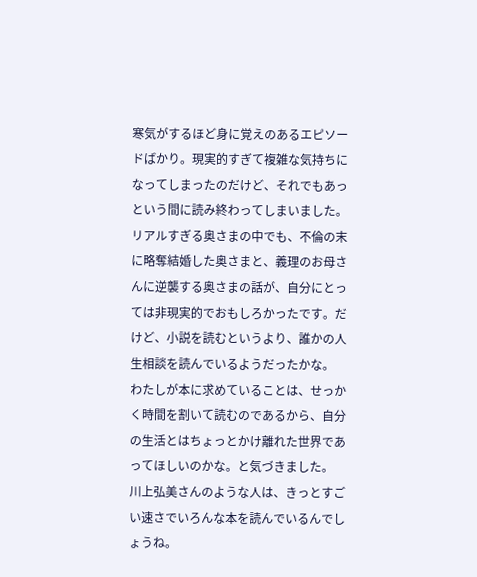寒気がするほど身に覚えのあるエピソードばかり。現実的すぎて複雑な気持ちになってしまったのだけど、それでもあっという間に読み終わってしまいました。
リアルすぎる奥さまの中でも、不倫の末に略奪結婚した奥さまと、義理のお母さんに逆襲する奥さまの話が、自分にとっては非現実的でおもしろかったです。だけど、小説を読むというより、誰かの人生相談を読んでいるようだったかな。
わたしが本に求めていることは、せっかく時間を割いて読むのであるから、自分の生活とはちょっとかけ離れた世界であってほしいのかな。と気づきました。
川上弘美さんのような人は、きっとすごい速さでいろんな本を読んでいるんでしょうね。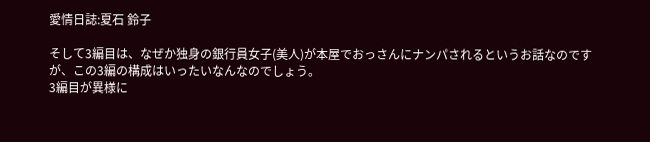愛情日誌:夏石 鈴子

そして3編目は、なぜか独身の銀行員女子(美人)が本屋でおっさんにナンパされるというお話なのですが、この3編の構成はいったいなんなのでしょう。
3編目が異様に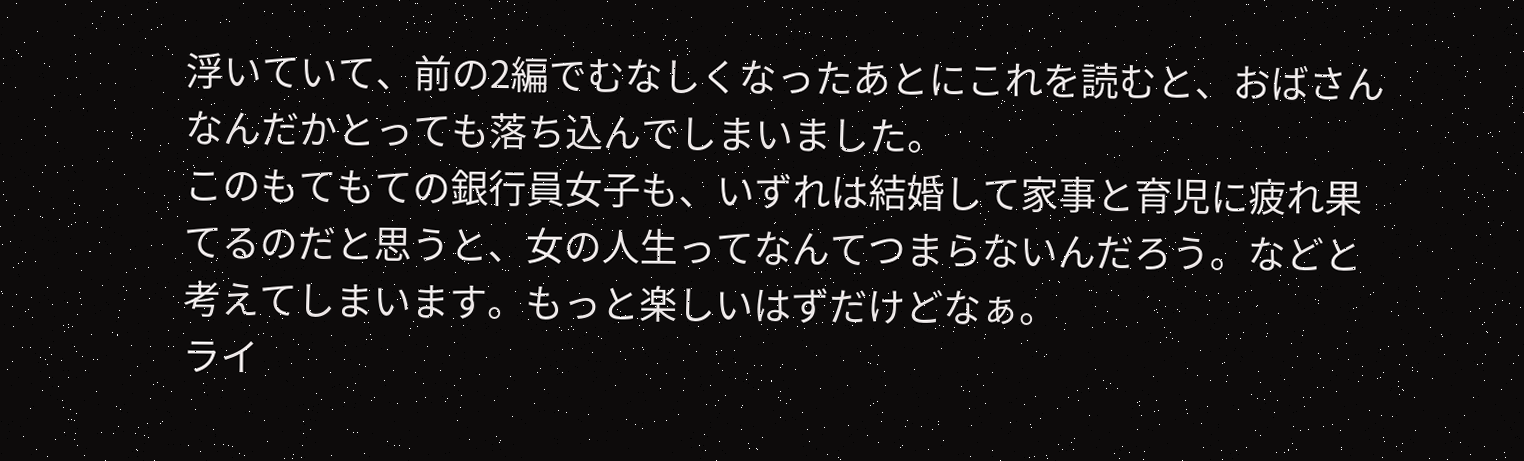浮いていて、前の2編でむなしくなったあとにこれを読むと、おばさんなんだかとっても落ち込んでしまいました。
このもてもての銀行員女子も、いずれは結婚して家事と育児に疲れ果てるのだと思うと、女の人生ってなんてつまらないんだろう。などと考えてしまいます。もっと楽しいはずだけどなぁ。
ライ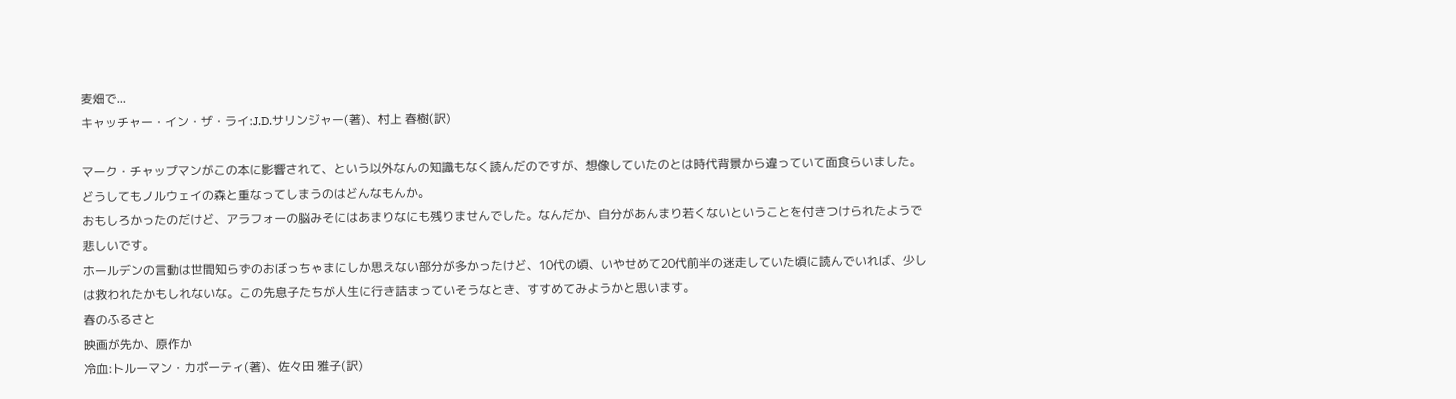麦畑で...
キャッチャー・イン・ザ・ライ:J.D.サリンジャー(著)、村上 春樹(訳)

マーク・チャップマンがこの本に影響されて、という以外なんの知識もなく読んだのですが、想像していたのとは時代背景から違っていて面食らいました。どうしてもノルウェイの森と重なってしまうのはどんなもんか。
おもしろかったのだけど、アラフォーの脳みそにはあまりなにも残りませんでした。なんだか、自分があんまり若くないということを付きつけられたようで悲しいです。
ホールデンの言動は世間知らずのおぼっちゃまにしか思えない部分が多かったけど、10代の頃、いやせめて20代前半の迷走していた頃に読んでいれば、少しは救われたかもしれないな。この先息子たちが人生に行き詰まっていそうなとき、すすめてみようかと思います。
春のふるさと
映画が先か、原作か
冷血:トルーマン・カポーティ(著)、佐々田 雅子(訳)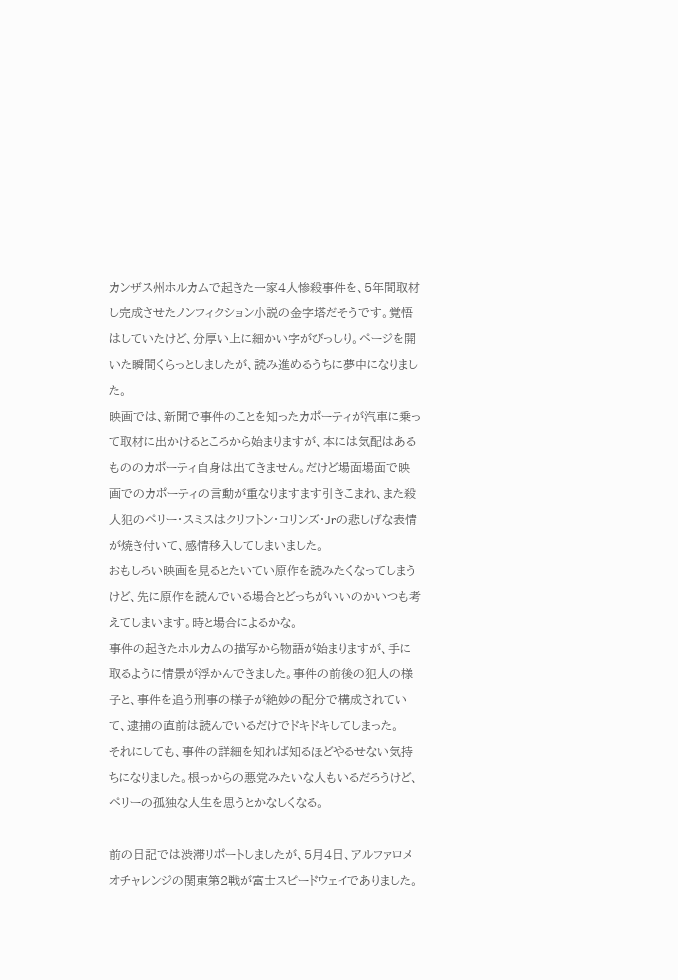カンザス州ホルカムで起きた一家4人惨殺事件を、5年間取材し完成させたノンフィクション小説の金字塔だそうです。覚悟はしていたけど、分厚い上に細かい字がびっしり。ページを開いた瞬間くらっとしましたが、読み進めるうちに夢中になりました。
映画では、新聞で事件のことを知ったカポーティが汽車に乗って取材に出かけるところから始まりますが、本には気配はあるもののカポーティ自身は出てきません。だけど場面場面で映画でのカポーティの言動が重なりますます引きこまれ、また殺人犯のペリー・スミスはクリフトン・コリンズ・Jrの悲しげな表情が焼き付いて、感情移入してしまいました。
おもしろい映画を見るとたいてい原作を読みたくなってしまうけど、先に原作を読んでいる場合とどっちがいいのかいつも考えてしまいます。時と場合によるかな。
事件の起きたホルカムの描写から物語が始まりますが、手に取るように情景が浮かんできました。事件の前後の犯人の様子と、事件を追う刑事の様子が絶妙の配分で構成されていて、逮捕の直前は読んでいるだけでドキドキしてしまった。
それにしても、事件の詳細を知れば知るほどやるせない気持ちになりました。根っからの悪党みたいな人もいるだろうけど、ペリーの孤独な人生を思うとかなしくなる。

前の日記では渋滞リポートしましたが、5月4日、アルファロメオチャレンジの関東第2戦が富士スピードウェイでありました。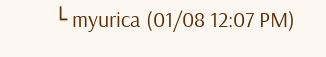└ myurica (01/08 12:07 PM)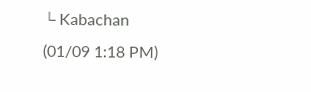└ Kabachan (01/09 1:18 PM)